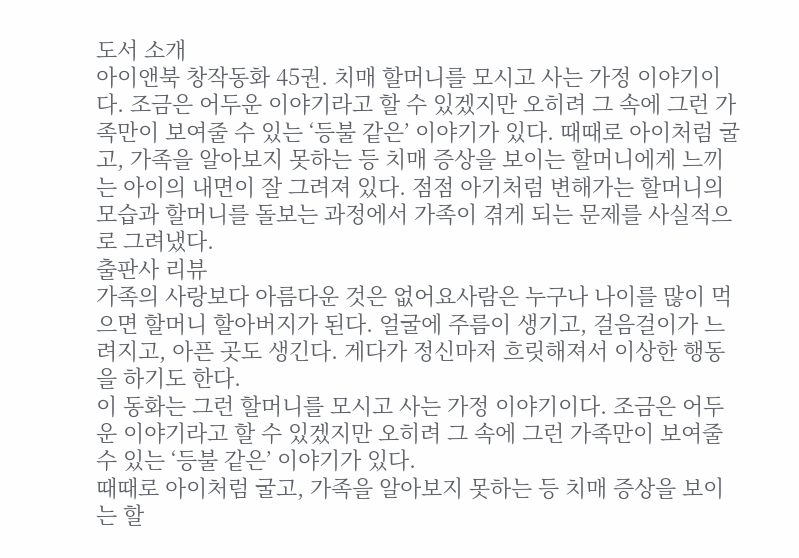도서 소개
아이앤북 창작동화 45권. 치매 할머니를 모시고 사는 가정 이야기이다. 조금은 어두운 이야기라고 할 수 있겠지만 오히려 그 속에 그런 가족만이 보여줄 수 있는 ‘등불 같은’ 이야기가 있다. 때때로 아이처럼 굴고, 가족을 알아보지 못하는 등 치매 증상을 보이는 할머니에게 느끼는 아이의 내면이 잘 그려져 있다. 점점 아기처럼 변해가는 할머니의 모습과 할머니를 돌보는 과정에서 가족이 겪게 되는 문제를 사실적으로 그려냈다.
출판사 리뷰
가족의 사랑보다 아름다운 것은 없어요사람은 누구나 나이를 많이 먹으면 할머니 할아버지가 된다. 얼굴에 주름이 생기고, 걸음걸이가 느려지고, 아픈 곳도 생긴다. 게다가 정신마저 흐릿해져서 이상한 행동을 하기도 한다.
이 동화는 그런 할머니를 모시고 사는 가정 이야기이다. 조금은 어두운 이야기라고 할 수 있겠지만 오히려 그 속에 그런 가족만이 보여줄 수 있는 ‘등불 같은’ 이야기가 있다.
때때로 아이처럼 굴고, 가족을 알아보지 못하는 등 치매 증상을 보이는 할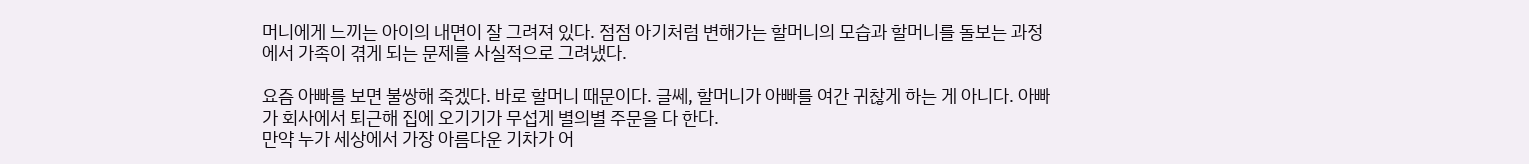머니에게 느끼는 아이의 내면이 잘 그려져 있다. 점점 아기처럼 변해가는 할머니의 모습과 할머니를 돌보는 과정에서 가족이 겪게 되는 문제를 사실적으로 그려냈다.

요즘 아빠를 보면 불쌍해 죽겠다. 바로 할머니 때문이다. 글쎄, 할머니가 아빠를 여간 귀찮게 하는 게 아니다. 아빠가 회사에서 퇴근해 집에 오기기가 무섭게 별의별 주문을 다 한다.
만약 누가 세상에서 가장 아름다운 기차가 어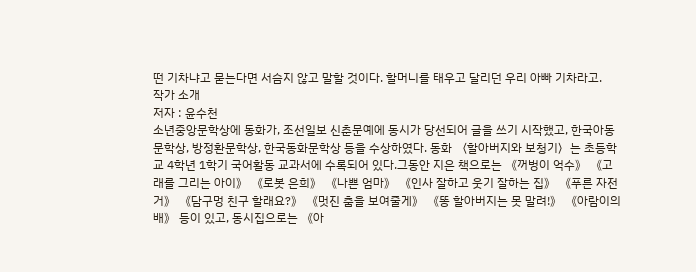떤 기차냐고 묻는다면 서슴지 않고 말할 것이다. 할머니를 태우고 달리던 우리 아빠 기차라고.
작가 소개
저자 : 윤수천
소년중앙문학상에 동화가, 조선일보 신춘문예에 동시가 당선되어 글을 쓰기 시작했고, 한국아동문학상, 방정환문학상, 한국동화문학상 등을 수상하였다. 동화 〈할아버지와 보청기〉는 초등학교 4학년 1학기 국어활동 교과서에 수록되어 있다.그동안 지은 책으로는 《꺼벙이 억수》 《고래를 그리는 아이》 《로봇 은희》 《나쁜 엄마》 《인사 잘하고 웃기 잘하는 집》 《푸른 자전거》 《담구멍 친구 할래요?》 《멋진 춤을 보여줄게》 《똥 할아버지는 못 말려!》 《아람이의 배》 등이 있고, 동시집으로는 《아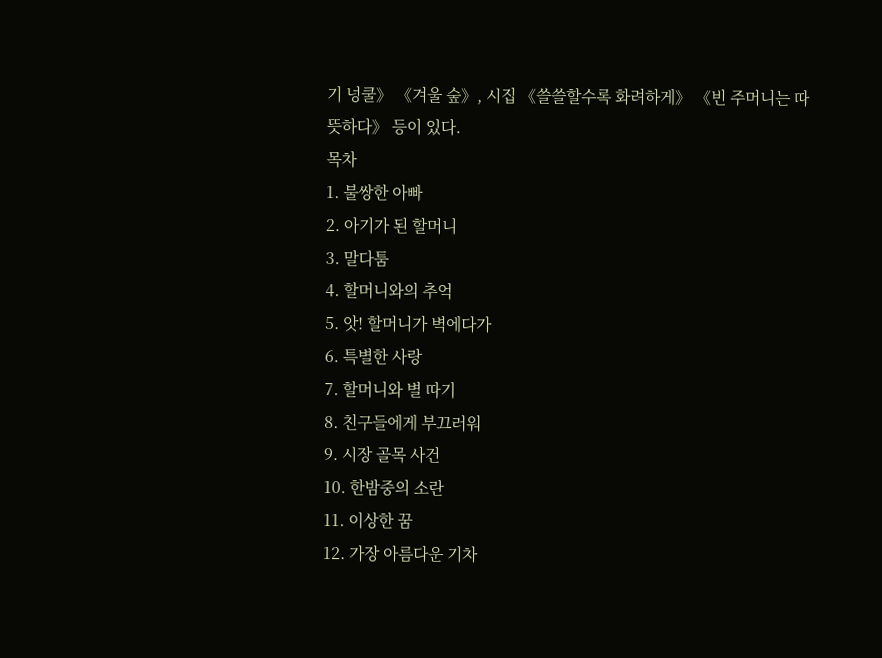기 넝쿨》 《겨울 숲》, 시집 《쓸쓸할수록 화려하게》 《빈 주머니는 따뜻하다》 등이 있다.
목차
1. 불쌍한 아빠
2. 아기가 된 할머니
3. 말다툼
4. 할머니와의 추억
5. 앗! 할머니가 벽에다가
6. 특별한 사랑
7. 할머니와 별 따기
8. 친구들에게 부끄러워
9. 시장 골목 사건
10. 한밤중의 소란
11. 이상한 꿈
12. 가장 아름다운 기차